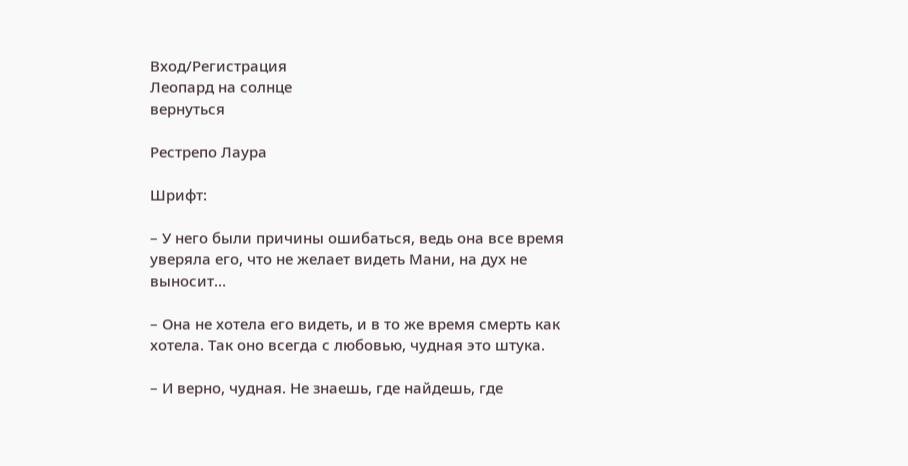Вход/Регистрация
Леопард на солнце
вернуться

Рестрепо Лаура

Шрифт:

– У него были причины ошибаться, ведь она все время уверяла его, что не желает видеть Мани, на дух не выносит…

– Она не хотела его видеть, и в то же время смерть как хотела. Так оно всегда с любовью, чудная это штука.

– И верно, чудная. Не знаешь, где найдешь, где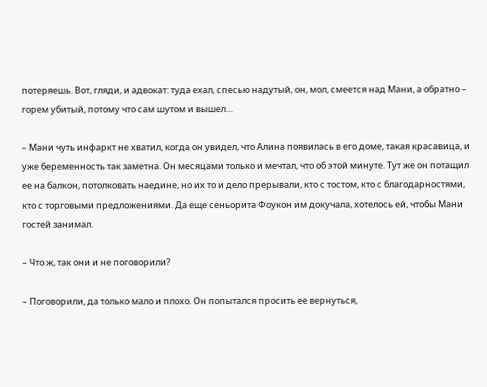потеряешь. Вот, гляди, и адвокат: туда ехал, спесью надутый, он, мол, смеется над Мани, а обратно – горем убитый, потому что сам шутом и вышел…

– Мани чуть инфаркт не хватил, когда он увидел, что Алина появилась в его доме, такая красавица, и уже беременность так заметна. Он месяцами только и мечтал, что об этой минуте. Тут же он потащил ее на балкон, потолковать наедине, но их то и дело прерывали, кто с тостом, кто с благодарностями, кто с торговыми предложениями. Да еще сеньорита Фоукон им докучала, хотелось ей, чтобы Мани гостей занимал.

– Что ж, так они и не поговорили?

– Поговорили, да только мало и плохо. Он попытался просить ее вернуться,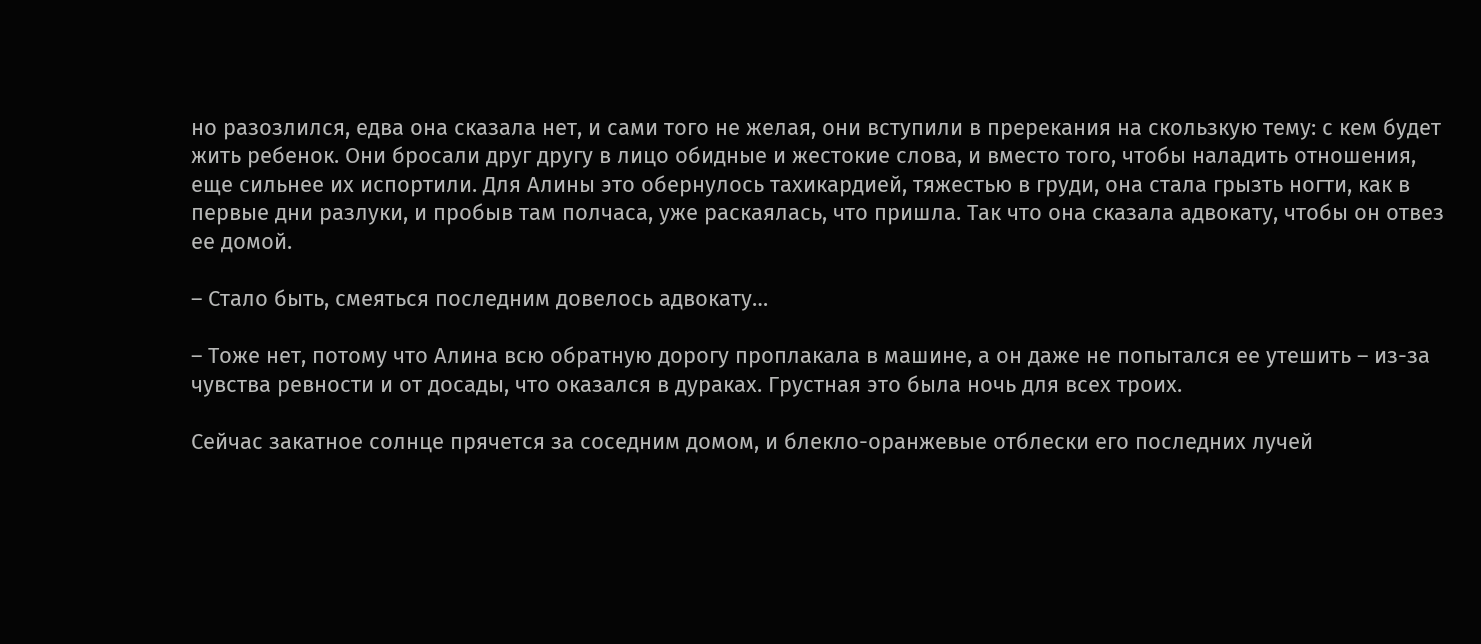но разозлился, едва она сказала нет, и сами того не желая, они вступили в пререкания на скользкую тему: с кем будет жить ребенок. Они бросали друг другу в лицо обидные и жестокие слова, и вместо того, чтобы наладить отношения, еще сильнее их испортили. Для Алины это обернулось тахикардией, тяжестью в груди, она стала грызть ногти, как в первые дни разлуки, и пробыв там полчаса, уже раскаялась, что пришла. Так что она сказала адвокату, чтобы он отвез ее домой.

– Стало быть, смеяться последним довелось адвокату…

– Тоже нет, потому что Алина всю обратную дорогу проплакала в машине, а он даже не попытался ее утешить – из-за чувства ревности и от досады, что оказался в дураках. Грустная это была ночь для всех троих.

Сейчас закатное солнце прячется за соседним домом, и блекло-оранжевые отблески его последних лучей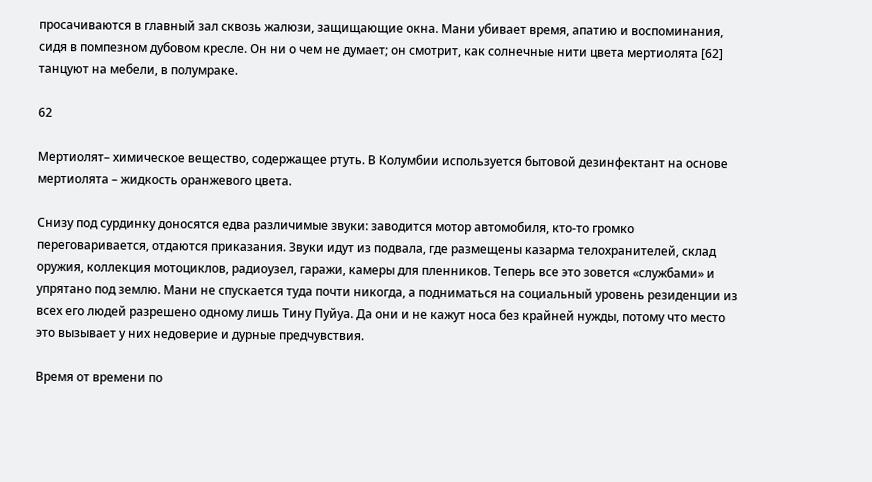просачиваются в главный зал сквозь жалюзи, защищающие окна. Мани убивает время, апатию и воспоминания, сидя в помпезном дубовом кресле. Он ни о чем не думает; он смотрит, как солнечные нити цвета мертиолята [62] танцуют на мебели, в полумраке.

62

Мертиолят– химическое вещество, содержащее ртуть. В Колумбии используется бытовой дезинфектант на основе мертиолята – жидкость оранжевого цвета.

Снизу под сурдинку доносятся едва различимые звуки: заводится мотор автомобиля, кто-то громко переговаривается, отдаются приказания. Звуки идут из подвала, где размещены казарма телохранителей, склад оружия, коллекция мотоциклов, радиоузел, гаражи, камеры для пленников. Теперь все это зовется «службами» и упрятано под землю. Мани не спускается туда почти никогда, а подниматься на социальный уровень резиденции из всех его людей разрешено одному лишь Тину Пуйуа. Да они и не кажут носа без крайней нужды, потому что место это вызывает у них недоверие и дурные предчувствия.

Время от времени по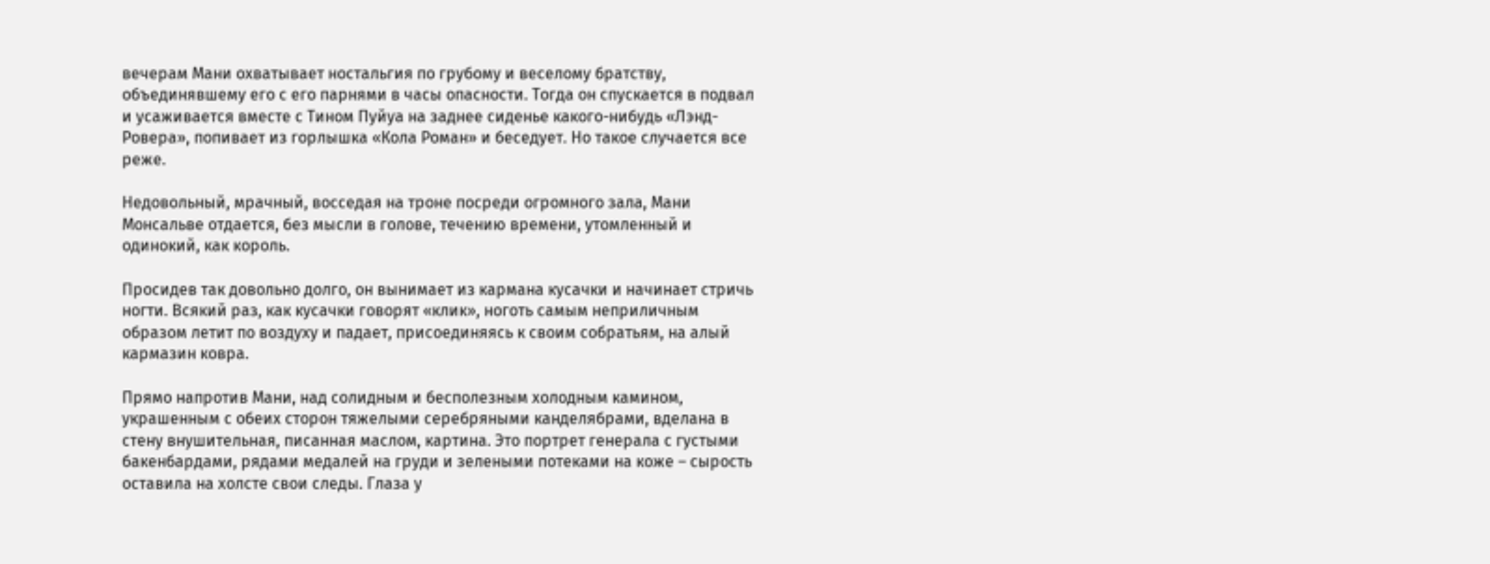вечерам Мани охватывает ностальгия по грубому и веселому братству, объединявшему его с его парнями в часы опасности. Тогда он спускается в подвал и усаживается вместе с Тином Пуйуа на заднее сиденье какого-нибудь «Лэнд-Ровера», попивает из горлышка «Кола Роман» и беседует. Но такое случается все реже.

Недовольный, мрачный, восседая на троне посреди огромного зала, Мани Монсальве отдается, без мысли в голове, течению времени, утомленный и одинокий, как король.

Просидев так довольно долго, он вынимает из кармана кусачки и начинает стричь ногти. Всякий раз, как кусачки говорят «клик», ноготь самым неприличным образом летит по воздуху и падает, присоединяясь к своим собратьям, на алый кармазин ковра.

Прямо напротив Мани, над солидным и бесполезным холодным камином, украшенным с обеих сторон тяжелыми серебряными канделябрами, вделана в стену внушительная, писанная маслом, картина. Это портрет генерала с густыми бакенбардами, рядами медалей на груди и зелеными потеками на коже – сырость оставила на холсте свои следы. Глаза у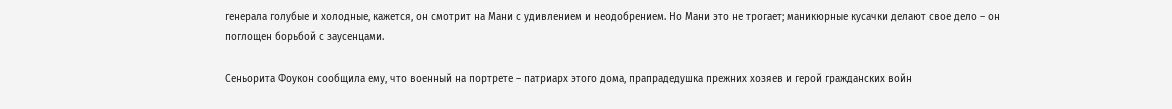генерала голубые и холодные, кажется, он смотрит на Мани с удивлением и неодобрением. Но Мани это не трогает; маникюрные кусачки делают свое дело – он поглощен борьбой с заусенцами.

Сеньорита Фоукон сообщила ему, что военный на портрете – патриарх этого дома, прапрадедушка прежних хозяев и герой гражданских войн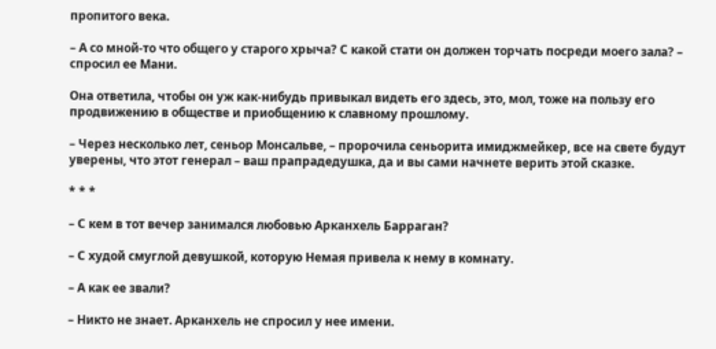пропитого века.

– А со мной-то что общего у старого хрыча? С какой стати он должен торчать посреди моего зала? – спросил ее Мани.

Она ответила, чтобы он уж как-нибудь привыкал видеть его здесь, это, мол, тоже на пользу его продвижению в обществе и приобщению к славному прошлому.

– Через несколько лет, сеньор Монсальве, – пророчила сеньорита имиджмейкер, все на свете будут уверены, что этот генерал – ваш прапрадедушка, да и вы сами начнете верить этой сказке.

* * *

– С кем в тот вечер занимался любовью Арканхель Барраган?

– С худой смуглой девушкой, которую Немая привела к нему в комнату.

– А как ее звали?

– Никто не знает. Арканхель не спросил у нее имени.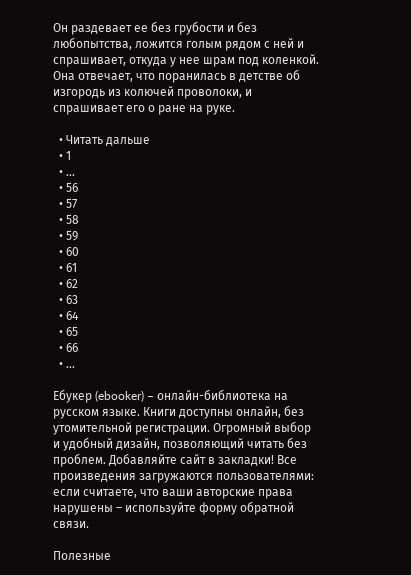Он раздевает ее без грубости и без любопытства, ложится голым рядом с ней и спрашивает, откуда у нее шрам под коленкой. Она отвечает, что поранилась в детстве об изгородь из колючей проволоки, и спрашивает его о ране на руке.

  • Читать дальше
  • 1
  • ...
  • 56
  • 57
  • 58
  • 59
  • 60
  • 61
  • 62
  • 63
  • 64
  • 65
  • 66
  • ...

Ебукер (ebooker) – онлайн-библиотека на русском языке. Книги доступны онлайн, без утомительной регистрации. Огромный выбор и удобный дизайн, позволяющий читать без проблем. Добавляйте сайт в закладки! Все произведения загружаются пользователями: если считаете, что ваши авторские права нарушены – используйте форму обратной связи.

Полезные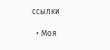ссылки

  • Моя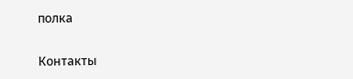полка

Контакты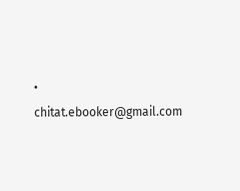• chitat.ebooker@gmail.com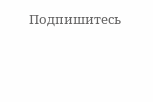Подпишитесь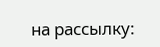на рассылку: